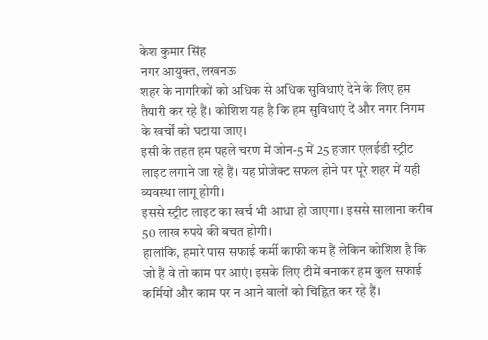केश कुमार सिंह
नगर आयुक्त, लखनऊ
शहर के नागरिकों को अधिक से अधिक सुविधाएं देने के लिए हम तैयारी कर रहे हैं। कोशिश यह है कि हम सुविधाएं दें और नगर निगम के खर्चों को घटाया जाए।
इसी के तहत हम पहले चरण में जोन-5 में 25 हजार एलईडी स्ट्रीट लाइट लगाने जा रहे हैं। यह प्रोजेक्ट सफल होने पर पूरे शहर में यही व्यवस्था लागू होगी।
इससे स्ट्रीट लाइट का खर्च भी आधा हो जाएगा। इससे सालाना करीब 50 लाख रुपये की बचत होगी।
हालांकि, हमारे पास सफाई कर्मी काफी कम हैं लेकिन कोशिश है कि जो हैं वे तो काम पर आएं। इसके लिए टीमें बनाकर हम कुल सफाई कर्मियों और काम पर न आने वालों को चिह्नित कर रहे हैं।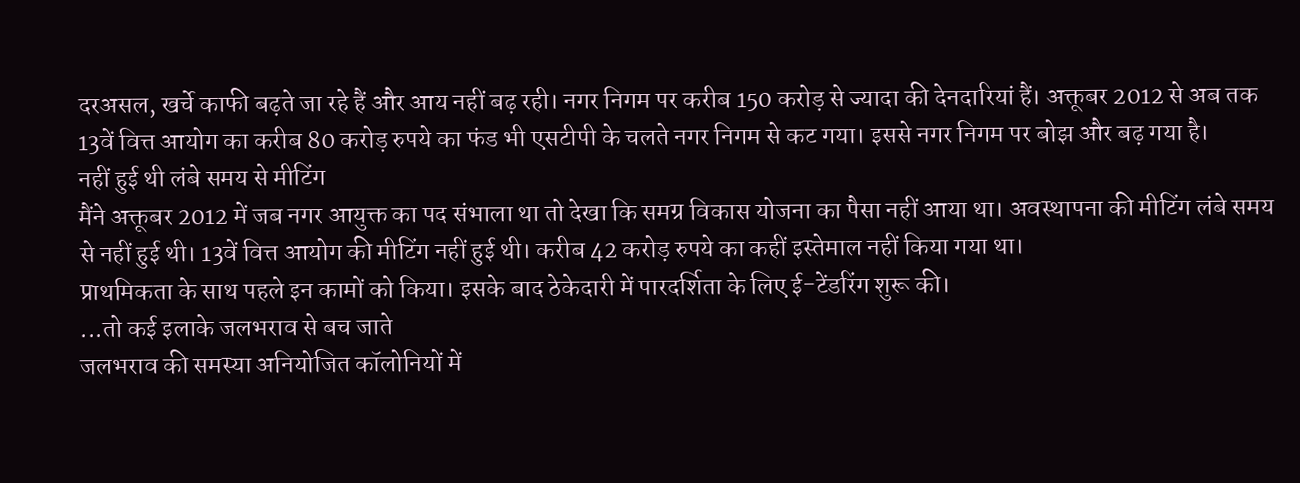दरअसल, खर्चे काफी बढ़ते जा रहे हैं और आय नहीं बढ़ रही। नगर निगम पर करीब 150 करोड़ से ज्यादा की देनदारियां हैं। अक्तूबर 2012 से अब तक 13वें वित्त आयोग का करीब 80 करोड़ रुपये का फंड भी एसटीपी के चलते नगर निगम से कट गया। इससे नगर निगम पर बोझ और बढ़ गया है।
नहीं हुई थी लंबे समय से मीटिंग
मैंने अक्तूबर 2012 में जब नगर आयुक्त का पद संभाला था तो देखा कि समग्र विकास योजना का पैसा नहीं आया था। अवस्थापना की मीटिंग लंबे समय से नहीं हुई थी। 13वें वित्त आयोग की मीटिंग नहीं हुई थी। करीब 42 करोड़ रुपये का कहीं इस्तेमाल नहीं किया गया था।
प्राथमिकता के साथ पहले इन कामों को किया। इसके बाद ठेकेदारी में पारदर्शिता के लिए ई-टेंडरिंग शुरू की।
...तो कई इलाके जलभराव से बच जाते
जलभराव की समस्या अनियोजित कॉलोनियों में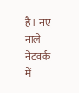है। नए नाले नेटवर्क में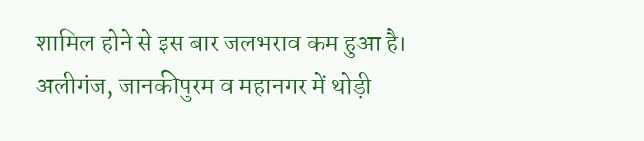शामिल होने से इस बार जलभराव कम हुआ है। अलीगंज, जानकीपुरम व महानगर में थोड़ी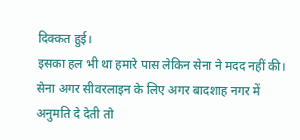दिक्कत हुई।
इसका हल भी था हमारे पास लेकिन सेना ने मदद नहीं की। सेना अगर सीवरलाइन के लिए अगर बादशाह नगर में अनुमति दे देती तो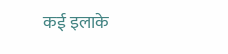कई इलाके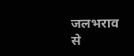जलभराव से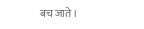बच जाते।